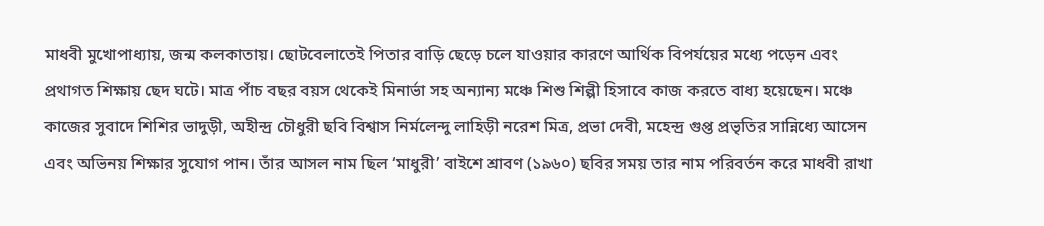মাধবী মুখোপাধ্যায়, জন্ম কলকাতায়। ছোটবেলাতেই পিতার বাড়ি ছেড়ে চলে যাওয়ার কারণে আর্থিক বিপর্যয়ের মধ্যে পড়েন এবং প্রথাগত শিক্ষায় ছেদ ঘটে। মাত্র পাঁচ বছর বয়স থেকেই মিনার্ভা সহ অন্যান্য মঞ্চে শিশু শিল্পী হিসাবে কাজ করতে বাধ্য হয়েছেন। মঞ্চে কাজের সুবাদে শিশির ভাদুড়ী, অহীন্দ্র চৌধুরী ছবি বিশ্বাস নির্মলেন্দু লাহিড়ী নরেশ মিত্র, প্রভা দেবী, মহেন্দ্র গুপ্ত প্রভৃতির সান্নিধ্যে আসেন এবং অভিনয় শিক্ষার সুযোগ পান। তাঁর আসল নাম ছিল ‘মাধুরী’ বাইশে শ্রাবণ (১৯৬০) ছবির সময় তার নাম পরিবর্তন করে মাধবী রাখা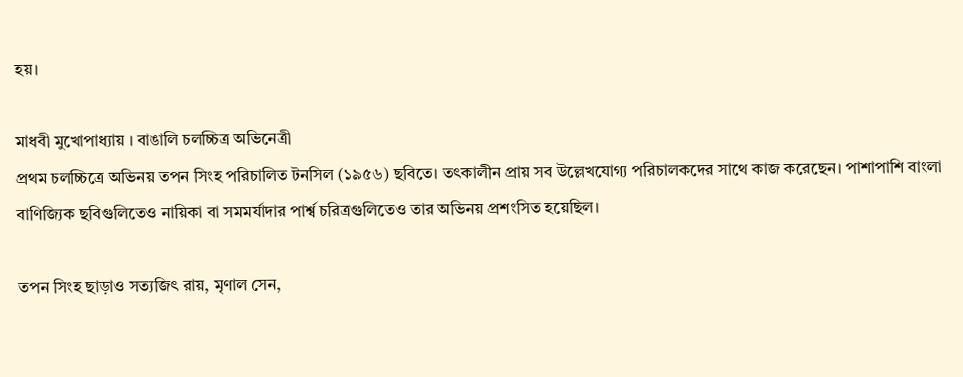হয়।

মাধবী মুখোপাধ্যায় । বাঙালি চলচ্চিত্র অভিনেত্রী
প্রথম চলচ্চিত্রে অভিনয় তপন সিংহ পরিচালিত টনসিল (১৯৫৬) ছবিতে। তৎকালীন প্রায় সব উল্লেখযোগ্য পরিচালকদের সাথে কাজ করেছেন। পাশাপাশি বাংলা বাণিজ্যিক ছবিগুলিতেও নায়িকা বা সমমর্যাদার পার্শ্ব চরিত্রগুলিতেও তার অভিনয় প্রশংসিত হয়েছিল।

তপন সিংহ ছাড়াও সত্যজিৎ রায়, মৃণাল সেন,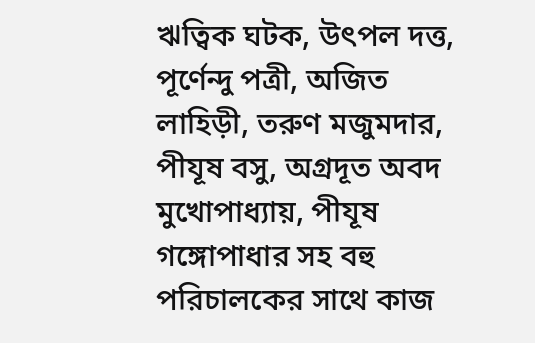ঋত্বিক ঘটক, উৎপল দত্ত, পূর্ণেন্দু পত্রী, অজিত লাহিড়ী, তরুণ মজুমদার, পীযূষ বসু, অগ্রদূত অবদ মুখোপাধ্যায়, পীযূষ গঙ্গোপাধার সহ বহু পরিচালকের সাথে কাজ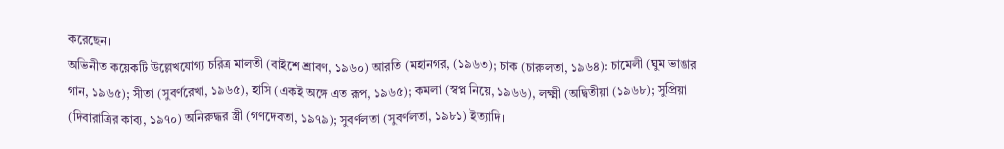করেছেন।
অভিনীত কয়েকটি উল্লেখযোগ্য চরিত্র মালতী (বাইশে শ্রাবণ, ১৯৬০) আরতি (মহানগর, (১৯৬৩); চাক (চারুলতা, ১৯৬৪): চামেলী (ঘুম ভাঙার গান, ১৯৬৫); সীতা (সুবর্ণরেখা, ১৯৬৫), হাসি (একই অঙ্গে এত রূপ, ১৯৬৫); কমলা (স্বপ্ন নিয়ে, ১৯৬৬), লক্ষ্মী (অদ্বিতীয়া (১৯৬৮); সুপ্রিয়া (দিবারাত্রির কাব্য, ১৯৭০) অনিরুদ্ধর স্ত্রী (গণদেবতা, ১৯৭৯); সুবর্ণলতা (সুবর্ণলতা, ১৯৮১) ইত্যাদি।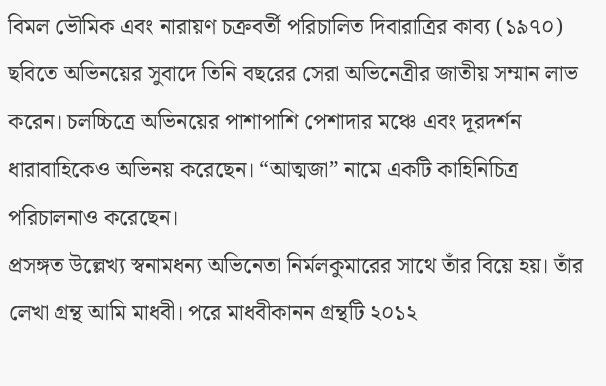বিমল ভৌমিক এবং নারায়ণ চক্রবর্তী পরিচালিত দিবারাত্রির কাব্য (১৯৭০) ছবিতে অভিনয়ের সুবাদে তিনি বছরের সেরা অভিনেত্রীর জাতীয় সম্মান লাভ করেন। চলচ্চিত্রে অভিনয়ের পাশাপাশি পেশাদার মঞ্চে এবং দূরদর্শন ধারাবাহিকেও অভিনয় করেছেন। “আত্মজা” নামে একটি কাহিনিচিত্র পরিচালনাও করেছেন।
প্রসঙ্গত উল্লেখ্য স্বনামধন্য অভিনেতা নির্মলকুমারের সাথে তাঁর বিয়ে হয়। তাঁর লেখা গ্রন্থ আমি মাধবী। পরে মাধবীকানন গ্রন্থটি ২০১২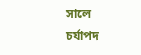সালে চর্যাপদ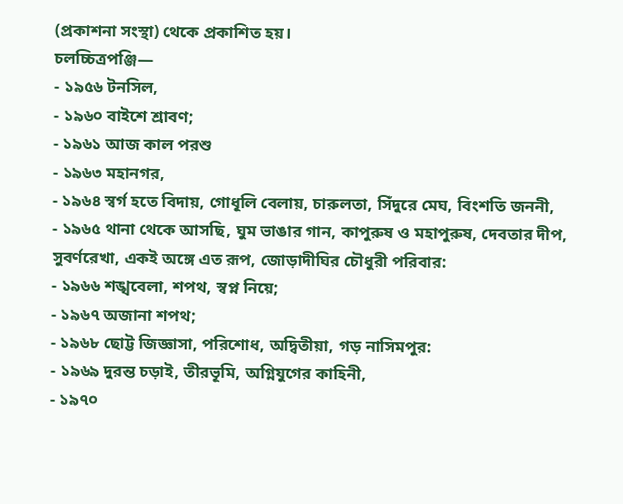(প্রকাশনা সংস্থা) থেকে প্রকাশিত হয়।
চলচ্চিত্রপঞ্জি—
- ১৯৫৬ টনসিল,
- ১৯৬০ বাইশে শ্রাবণ;
- ১৯৬১ আজ কাল পরশু
- ১৯৬৩ মহানগর,
- ১৯৬৪ স্বর্গ হতে বিদায়, গোধূলি বেলায়, চারুলতা, সিঁদুরে মেঘ, বিংশতি জননী,
- ১৯৬৫ থানা থেকে আসছি, ঘুম ভাঙার গান, কাপুরুষ ও মহাপুরুষ, দেবতার দীপ, সুবর্ণরেখা, একই অঙ্গে এত রূপ, জোড়াদীঘির চৌধুরী পরিবার:
- ১৯৬৬ শঙ্খবেলা, শপথ, স্বপ্ন নিয়ে;
- ১৯৬৭ অজানা শপথ;
- ১৯৬৮ ছোট্ট জিজ্ঞাসা, পরিশোধ, অদ্বিতীয়া, গড় নাসিমপুর:
- ১৯৬৯ দুরন্ত চড়াই, তীরভূমি, অগ্নিযুগের কাহিনী,
- ১৯৭০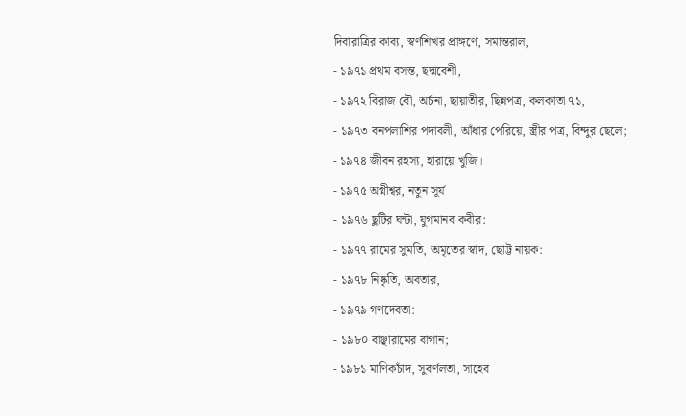দিবারাত্রির কাব্য, স্বর্ণশিখর প্রাঙ্গণে, সমান্তরাল,
- ১৯৭১ প্রথম বসন্ত, ছদ্মবেশী,
- ১৯৭২ বিরাজ বৌ, অৰ্চনা, ছায়াতীর, ছিন্নপত্র, কলকাতা ৭১,
- ১৯৭৩ বনপলাশির পদাবলী, আঁধার পেরিয়ে, স্ত্রীর পত্র, বিন্দুর ছেলে;
- ১৯৭৪ জীবন রহস্য, হারায়ে খুজি।
- ১৯৭৫ অগ্নীশ্বর, নতুন সূর্য
- ১৯৭৬ ছুটির ঘন্টা, যুগমানব কবীর:
- ১৯৭৭ রামের সুমতি, অমৃতের স্বাদ, ছোট্ট নায়ক:
- ১৯৭৮ নিষ্কৃতি, অবতার,
- ১৯৭৯ গণদেবতা:
- ১৯৮০ বাঞ্ছারামের বাগান;
- ১৯৮১ মাণিকচাঁদ, সুবর্ণলতা, সাহেব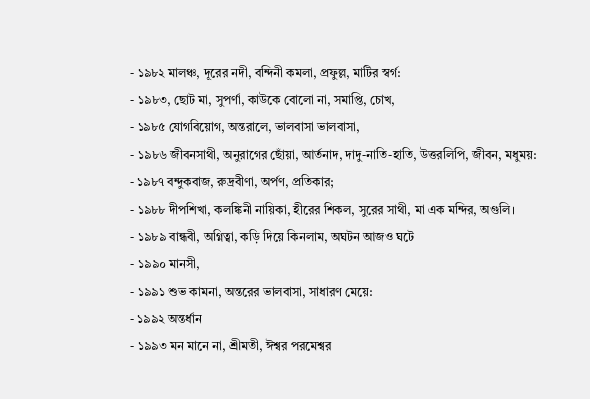- ১৯৮২ মালঞ্চ, দূরের নদী, বন্দিনী কমলা, প্রফুল্ল, মাটির স্বর্গ:
- ১৯৮৩, ছোট মা, সুপর্ণা, কাউকে বোলো না, সমাপ্তি, চোখ,
- ১৯৮৫ যোগবিয়োগ, অন্তরালে, ভালবাসা ভালবাসা,
- ১৯৮৬ জীবনসাথী, অনুরাগের ছোঁয়া, আর্তনাদ, দাদু-নাতি-হাতি, উত্তরলিপি, জীবন, মধুময়:
- ১৯৮৭ বন্দুকবাজ, রুদ্রবীণা, অর্পণ, প্রতিকার;
- ১৯৮৮ দীপশিখা, কলঙ্কিনী নায়িকা, হীরের শিকল, সুরের সাথী, মা এক মন্দির, অগুলি।
- ১৯৮৯ বান্ধবী, অগ্নিত্বা, কড়ি দিয়ে কিনলাম, অঘটন আজও ঘটে
- ১৯৯০ মানসী,
- ১৯৯১ শুভ কামনা, অন্তরের ভালবাসা, সাধারণ মেয়ে:
- ১৯৯২ অন্তর্ধান
- ১৯৯৩ মন মানে না, শ্রীমতী, ঈশ্বর পরমেশ্বর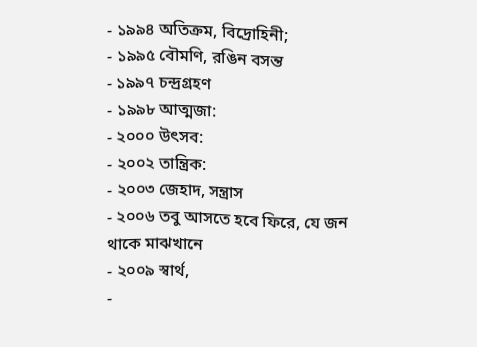- ১৯৯৪ অতিক্রম, বিদ্রোহিনী;
- ১৯৯৫ বৌমণি, রঙিন বসন্ত
- ১৯৯৭ চন্দ্রগ্রহণ
- ১৯৯৮ আত্মজা:
- ২০০০ উৎসব:
- ২০০২ তান্ত্রিক:
- ২০০৩ জেহাদ, সন্ত্রাস
- ২০০৬ তবু আসতে হবে ফিরে, যে জন থাকে মাঝখানে
- ২০০৯ স্বার্থ,
-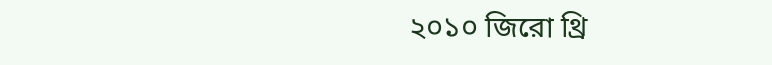২০১০ জিরো থ্রি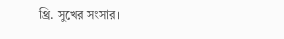থ্রি. সুখের সংসার।